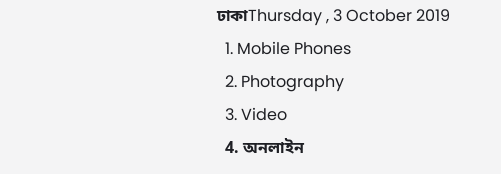ঢাকাThursday , 3 October 2019
  1. Mobile Phones
  2. Photography
  3. Video
  4. অনলাইন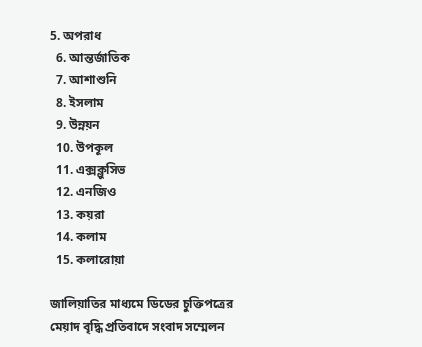5. অপরাধ
  6. আন্তর্জাতিক
  7. আশাশুনি
  8. ইসলাম
  9. উন্নয়ন
  10. উপকূল
  11. এক্সক্লুসিভ
  12. এনজিও
  13. কয়রা
  14. কলাম
  15. কলারোয়া

জালিয়াতির মাধ্যমে ডিডের চুক্তিপত্রের মেয়াদ বৃদ্ধি প্রতিবাদে সংবাদ সম্মেলন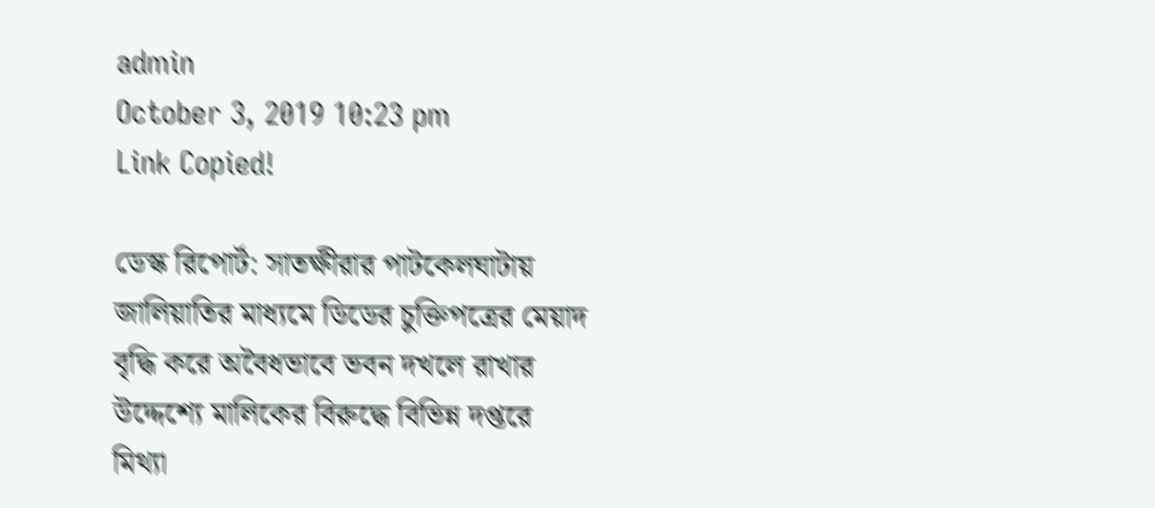admin
October 3, 2019 10:23 pm
Link Copied!

ডেস্ক রিপোর্ট: সাতক্ষীরার পাটকেলঘাটায় জালিয়াতির মাধ্যমে ডিডের চুক্তিপত্রের মেয়াদ বৃদ্ধি করে অবৈধভাবে ভবন দখলে রাখার উদ্দেশ্যে মালিকের বিরুদ্ধে বিভিন্ন দপ্তরে মিথ্যা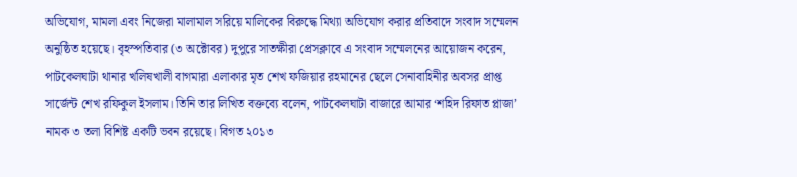অভিযোগ, মামলা এবং নিজেরা মালামাল সরিয়ে মালিকের বিরুদ্ধে মিথ্যা অভিযোগ করার প্রতিবাদে সংবাদ সম্মেলন অনুষ্ঠিত হয়েছে। বৃহস্পতিবার (৩ অক্টোবর) দুপুরে সাতক্ষীরা প্রেসক্লাবে এ সংবাদ সম্মেলনের আয়োজন করেন, পাটকেলঘাটা থানার খলিষখালী বাগমারা এলাকার মৃত শেখ ফজিয়ার রহমানের ছেলে সেনাবাহিনীর অবসর প্রাপ্ত সার্জেন্ট শেখ রফিকুল ইসলাম। তিনি তার লিখিত বক্তব্যে বলেন, পাটকেলঘাটা বাজারে আমার ‘শহিদ রিফাত প্লাজা’ নামক ৩ তলা বিশিষ্ট একটি ভবন রয়েছে। বিগত ২০১৩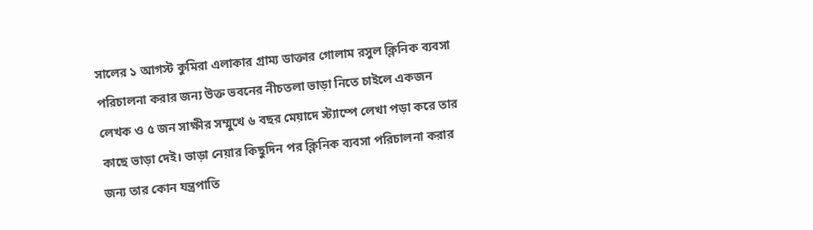সালের ১ আগস্ট কুমিরা এলাকার গ্রাম্য ডাক্তার গোলাম রসুল ক্লিনিক ব্যবসা পরিচালনা করার জন্য উক্ত ভবনের নীচতলা ভাড়া নিতে চাইলে একজন লেখক ও ৫ জন সাক্ষীর সম্মুখে ৬ বছর মেয়াদে স্ট্যাম্পে লেখা পড়া করে তার কাছে ভাড়া দেই। ভাড়া নেয়ার কিছুদিন পর ক্লিনিক ব্যবসা পরিচালনা করার জন্য তার কোন যন্ত্রপাতি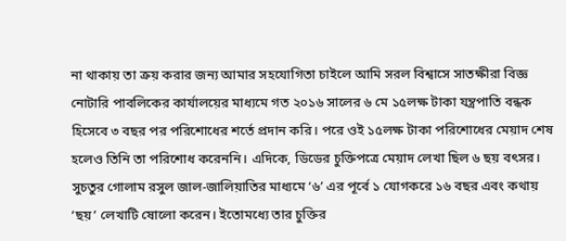না থাকায় তা ক্রয় করার জন্য আমার সহযোগিতা চাইলে আমি সরল বিশ্বাসে সাতক্ষীরা বিজ্ঞ নোটারি পাবলিকের কার্যালয়ের মাধ্যমে গত ২০১৬ সালের ৬ মে ১৫লক্ষ টাকা যন্ত্রপাতি বন্ধক হিসেবে ৩ বছর পর পরিশোধের শর্তে প্রদান করি। পরে ওই ১৫লক্ষ টাকা পরিশোধের মেয়াদ শেষ হলেও তিনি তা পরিশোধ করেননি। এদিকে, ডিডের চুক্তিপত্রে মেয়াদ লেখা ছিল ৬ ছয় বৎসর। সুচতুর গোলাম রসুল জাল-জালিয়াতির মাধ্যমে ‘৬’ এর পূর্বে ১ যোগকরে ১৬ বছর এবং কথায় ‘ছয়’ লেখাটি ষোলো করেন। ইতোমধ্যে তার চুক্তির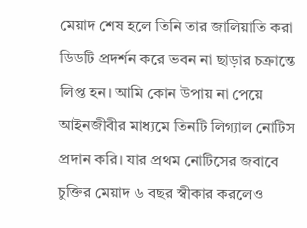মেয়াদ শেষ হলে তিনি তার জালিয়াতি করা ডিডটি প্রদর্শন করে ভবন না ছাড়ার চক্রান্তে লিপ্ত হন। আমি কোন উপায় না পেয়ে আইনজীবীর মাধ্যমে তিনটি লিগ্যাল নোটিস প্রদান করি। যার প্রথম নোটিসের জবাবে চুক্তির মেয়াদ ৬ বছর স্বীকার করলেও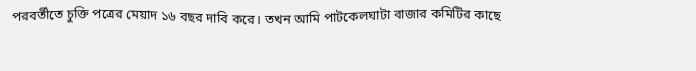পরবর্তীতে চুক্তি পত্রের মেয়াদ ১৬ বছর দাবি করে। তখন আমি পাটকেলঘাটা বাজার কমিটির কাছে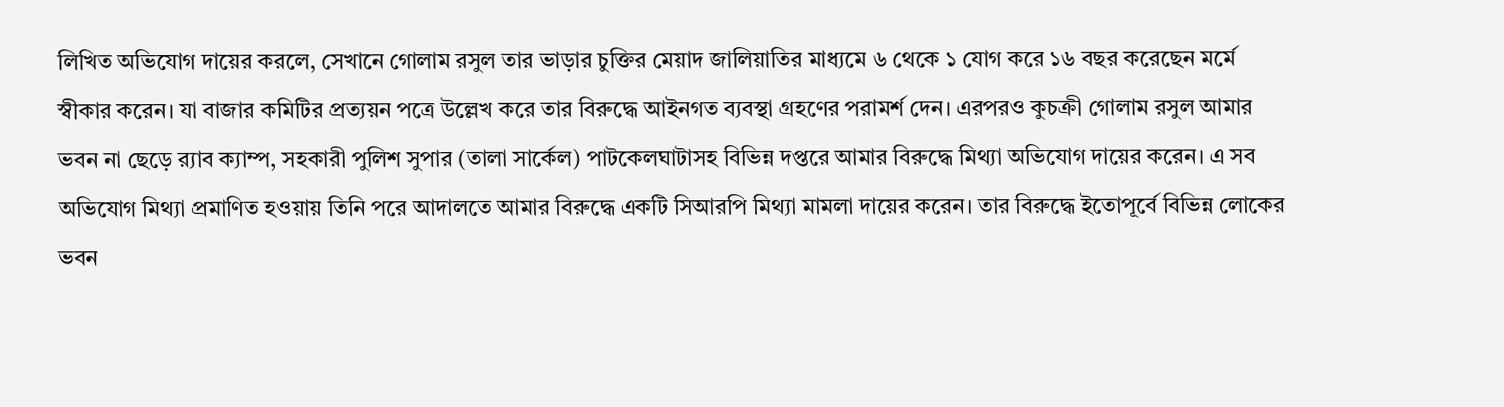লিখিত অভিযোগ দায়ের করলে, সেখানে গোলাম রসুল তার ভাড়ার চুক্তির মেয়াদ জালিয়াতির মাধ্যমে ৬ থেকে ১ যোগ করে ১৬ বছর করেছেন মর্মে স্বীকার করেন। যা বাজার কমিটির প্রত্যয়ন পত্রে উল্লেখ করে তার বিরুদ্ধে আইনগত ব্যবস্থা গ্রহণের পরামর্শ দেন। এরপরও কুচক্রী গোলাম রসুল আমার ভবন না ছেড়ে র‌্যাব ক্যাম্প, সহকারী পুলিশ সুপার (তালা সার্কেল) পাটকেলঘাটাসহ বিভিন্ন দপ্তরে আমার বিরুদ্ধে মিথ্যা অভিযোগ দায়ের করেন। এ সব অভিযোগ মিথ্যা প্রমাণিত হওয়ায় তিনি পরে আদালতে আমার বিরুদ্ধে একটি সিআরপি মিথ্যা মামলা দায়ের করেন। তার বিরুদ্ধে ইতোপূর্বে বিভিন্ন লোকের ভবন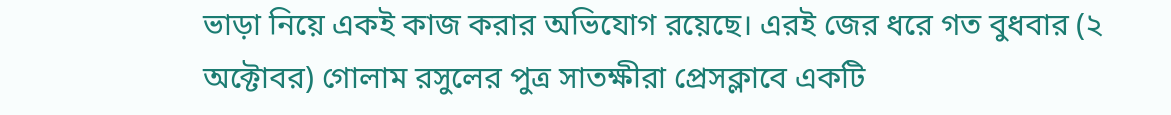ভাড়া নিয়ে একই কাজ করার অভিযোগ রয়েছে। এরই জের ধরে গত বুধবার (২ অক্টোবর) গোলাম রসুলের পুত্র সাতক্ষীরা প্রেসক্লাবে একটি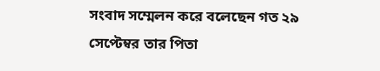সংবাদ সম্মেলন করে বলেছেন গত ২৯ সেপ্টেম্বর তার পিতা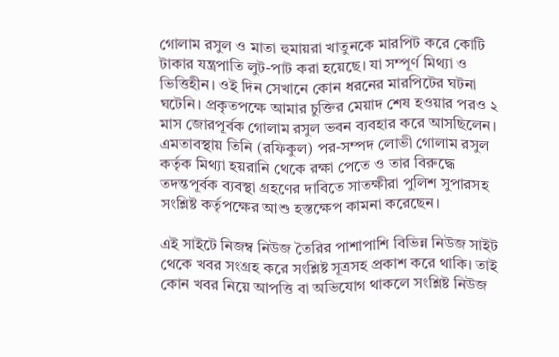গোলাম রসুল ও মাতা হুমায়রা খাতুনকে মারপিট করে কোটি টাকার যন্ত্রপাতি লুট-পাট করা হয়েছে। যা সম্পূর্ণ মিথ্যা ও ভিত্তিহীন। ওই দিন সেখানে কোন ধরনের মারপিটের ঘটনা ঘটেনি। প্রকৃতপক্ষে আমার চুক্তির মেয়াদ শেষ হওয়ার পরও ২ মাস জোরপূর্বক গোলাম রসুল ভবন ব্যবহার করে আসছিলেন। এমতাবস্থায় তিনি (রফিকুল) পর-সম্পদ লোভী গোলাম রসুল কর্তৃক মিথ্যা হয়রানি থেকে রক্ষা পেতে ও তার বিরুদ্ধে তদন্তপূর্বক ব্যবস্থা গ্রহণের দাবিতে সাতক্ষীরা পুলিশ সুপারসহ সংশ্লিষ্ট কর্তৃপক্ষের আশু হস্তক্ষেপ কামনা করেছেন।

এই সাইটে নিজম্ব নিউজ তৈরির পাশাপাশি বিভিন্ন নিউজ সাইট থেকে খবর সংগ্রহ করে সংশ্লিষ্ট সূত্রসহ প্রকাশ করে থাকি। তাই কোন খবর নিয়ে আপত্তি বা অভিযোগ থাকলে সংশ্লিষ্ট নিউজ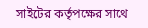সাইটের কর্তৃপক্ষের সাথে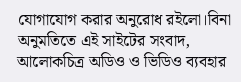যোগাযোগ করার অনুরোধ রইলো।বিনা অনুমতিতে এই সাইটের সংবাদ, আলোকচিত্র অডিও ও ভিডিও ব্যবহার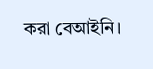করা বেআইনি।